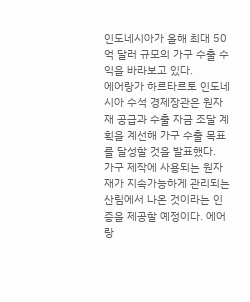인도네시아가 올해 최대 50억 달러 규모의 가구 수출 수익을 바라보고 있다.
에어랑가 하르타르토 인도네시아 수석 경제장관은 원자재 공급과 수출 자금 조달 계획을 계선해 가구 수출 목표를 달성할 것을 발표했다.
가구 제작에 사용되는 원자재가 지속가능하게 관리되는 산림에서 나온 것이라는 인증을 제공할 예정이다. 에어랑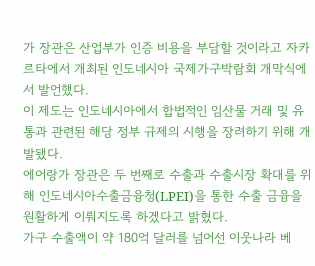가 장관은 산업부가 인증 비용을 부담할 것이라고 자카르타에서 개최된 인도네시아 국제가구박람회 개막식에서 발언했다.
이 제도는 인도네시아에서 합법적인 임산물 거래 및 유통과 관련된 해당 정부 규제의 시행을 장려하기 위해 개발됐다.
에어랑가 장관은 두 번째로 수출과 수출시장 확대를 위해 인도네시아수출금융청(LPEI)을 통한 수출 금융을 원활하게 이뤄지도록 하겠다고 밝혔다.
가구 수출액이 약 180억 달러를 넘어선 이웃나라 베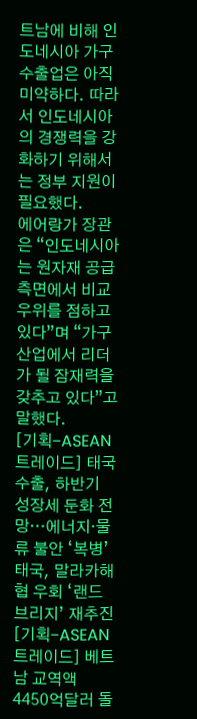트남에 비해 인도네시아 가구 수출업은 아직 미약하다. 따라서 인도네시아의 경쟁력을 강화하기 위해서는 정부 지원이 필요했다.
에어랑가 장관은 “인도네시아는 원자재 공급 측면에서 비교 우위를 점하고 있다”며 “가구 산업에서 리더가 될 잠재력을 갖추고 있다”고 말했다.
[기획-ASEAN 트레이드] 태국 수출, 하반기 성장세 둔화 전망…에너지·물류 불안 ‘복병’
태국, 말라카해협 우회 ‘랜드브리지’ 재추진
[기획-ASEAN 트레이드] 베트남 교역액 4450억달러 돌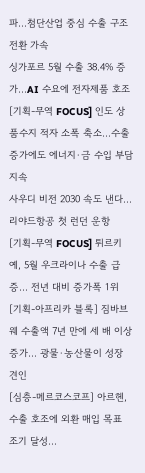파…첨단산업 중심 수출 구조 전환 가속
싱가포르 5월 수출 38.4% 증가…AI 수요에 전자제품 호조
[기획-무역 FOCUS] 인도 상품수지 적자 소폭 축소…수출 증가에도 에너지·금 수입 부담 지속
사우디 비전 2030 속도 낸다...리야드항공 첫 런던 운항
[기획-무역 FOCUS] 튀르키예, 5월 우크라이나 수출 급증… 전년 대비 증가폭 1위
[기획-아프리카 블록] 짐바브웨 수출액 7년 만에 세 배 이상 증가… 광물·농산물이 성장 견인
[심층-메르코스코프] 아르헨, 수출 호조에 외환 매입 목표 조기 달성…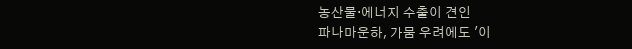농산물·에너지 수출이 견인
파나마운하, 가뭄 우려에도 '이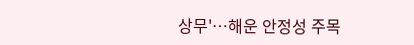상무'…해운 안정성 주목